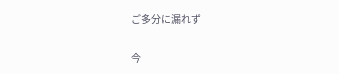ご多分に漏れず

今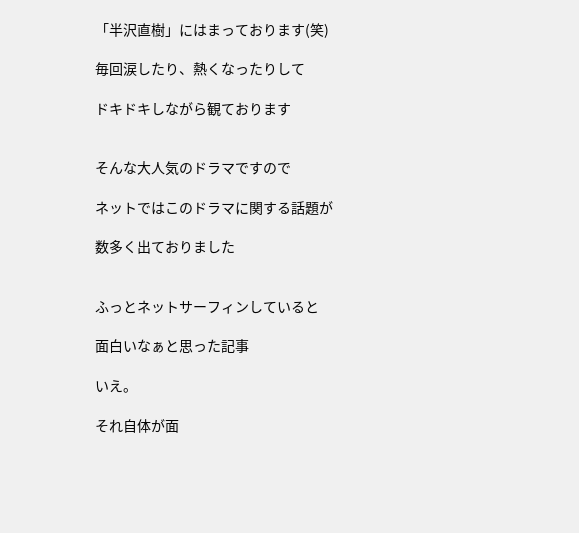「半沢直樹」にはまっております(笑)

毎回涙したり、熱くなったりして

ドキドキしながら観ております


そんな大人気のドラマですので

ネットではこのドラマに関する話題が

数多く出ておりました


ふっとネットサーフィンしていると

面白いなぁと思った記事

いえ。

それ自体が面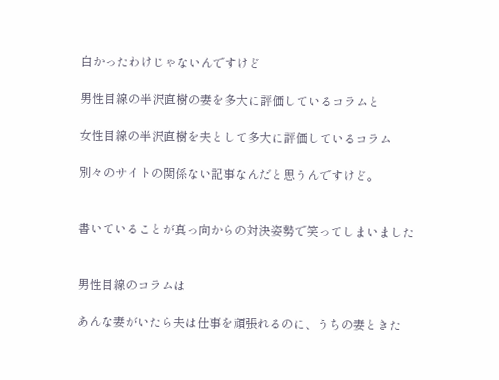白かったわけじゃないんですけど

男性目線の半沢直樹の妻を多大に評価しているコラムと

女性目線の半沢直樹を夫として多大に評価しているコラム

別々のサイトの関係ない記事なんだと思うんですけど。


書いていることが真っ向からの対決姿勢で笑ってしまいました


男性目線のコラムは

あんな妻がいたら夫は仕事を頑張れるのに、うちの妻ときた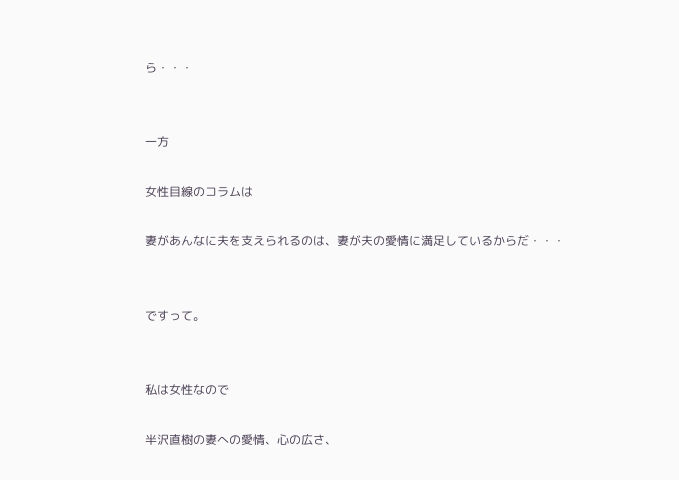ら・・・


一方

女性目線のコラムは

妻があんなに夫を支えられるのは、妻が夫の愛情に満足しているからだ・・・


ですって。


私は女性なので

半沢直樹の妻への愛情、心の広さ、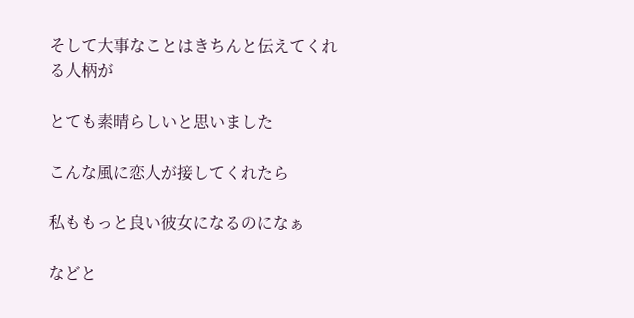そして大事なことはきちんと伝えてくれる人柄が

とても素晴らしいと思いました

こんな風に恋人が接してくれたら

私ももっと良い彼女になるのになぁ

などと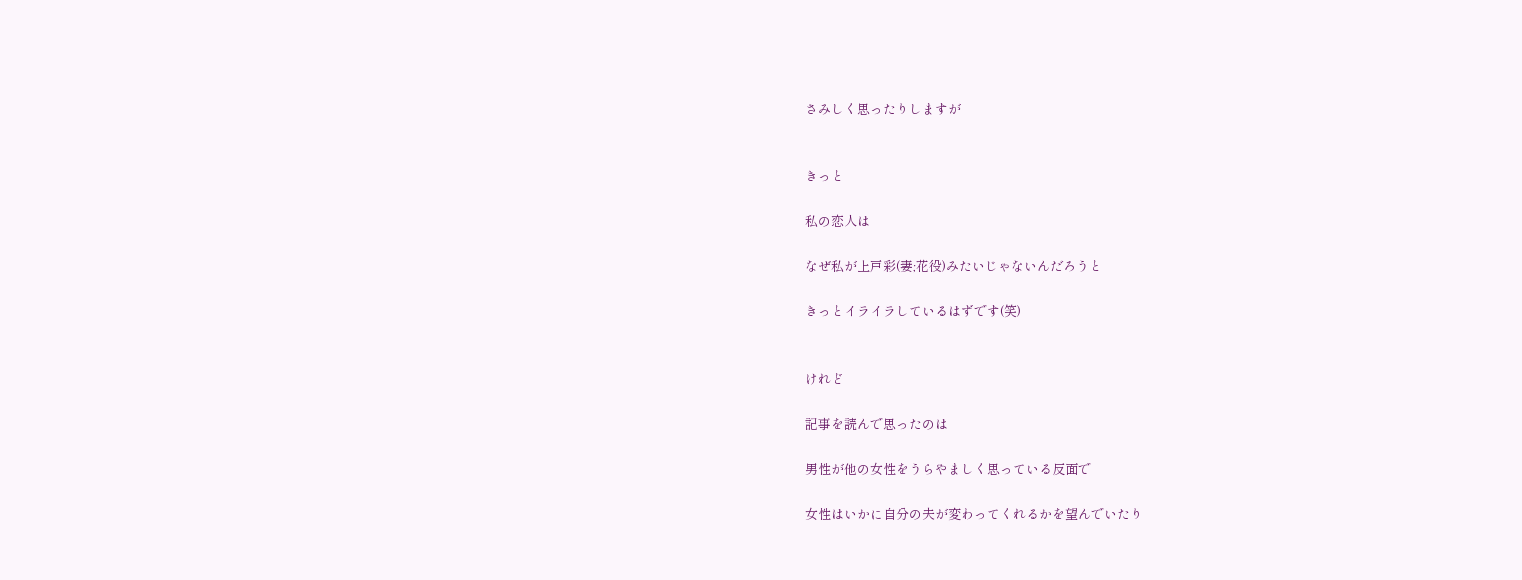さみしく思ったりしますが


きっと

私の恋人は

なぜ私が上戸彩(妻;花役)みたいじゃないんだろうと

きっとイライラしているはずです(笑)


けれど

記事を読んで思ったのは

男性が他の女性をうらやましく思っている反面で

女性はいかに自分の夫が変わってくれるかを望んでいたり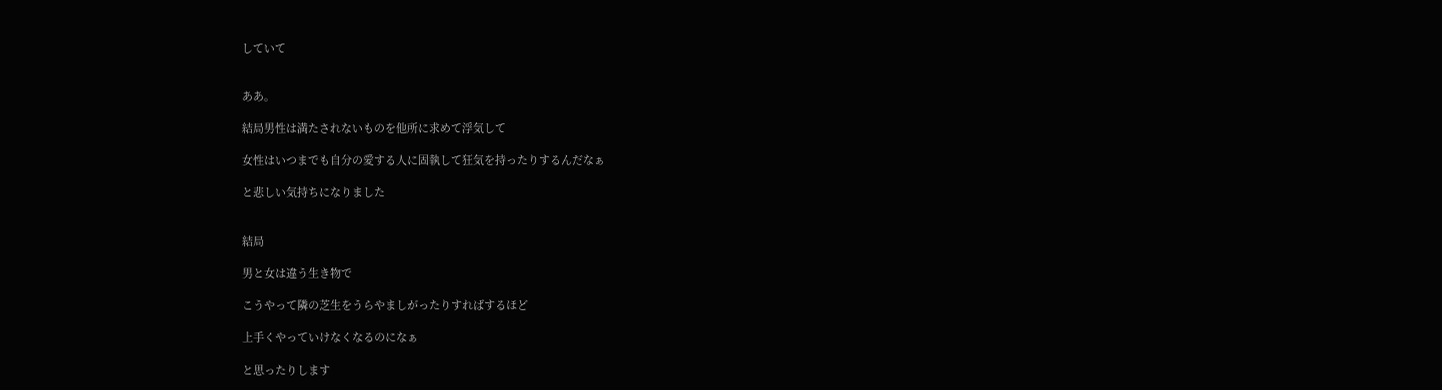していて


ああ。

結局男性は満たされないものを他所に求めて浮気して

女性はいつまでも自分の愛する人に固執して狂気を持ったりするんだなぁ

と悲しい気持ちになりました


結局

男と女は違う生き物で

こうやって隣の芝生をうらやましがったりすればするほど

上手くやっていけなくなるのになぁ

と思ったりします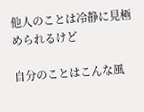他人のことは冷静に見極められるけど

自分のことはこんな風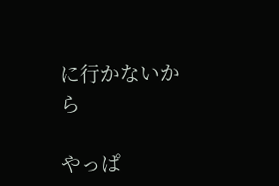に行かないから

やっぱ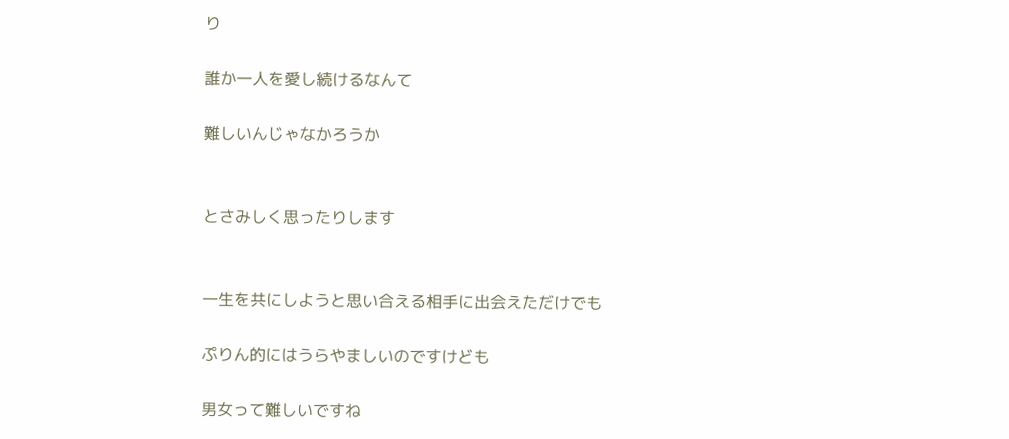り

誰か一人を愛し続けるなんて

難しいんじゃなかろうか


とさみしく思ったりします


一生を共にしようと思い合える相手に出会えただけでも

ぷりん的にはうらやましいのですけども

男女って難しいですね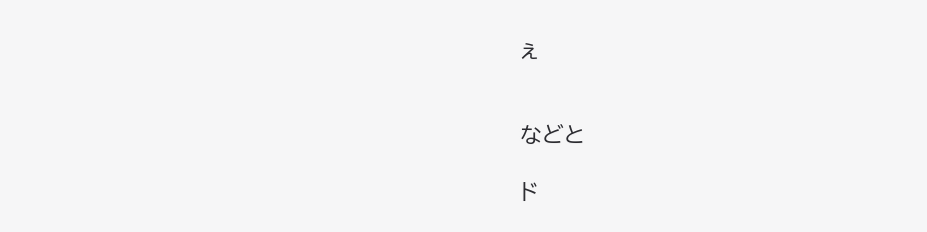ぇ


などと

ド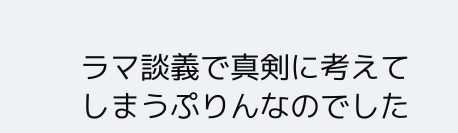ラマ談義で真剣に考えてしまうぷりんなのでした